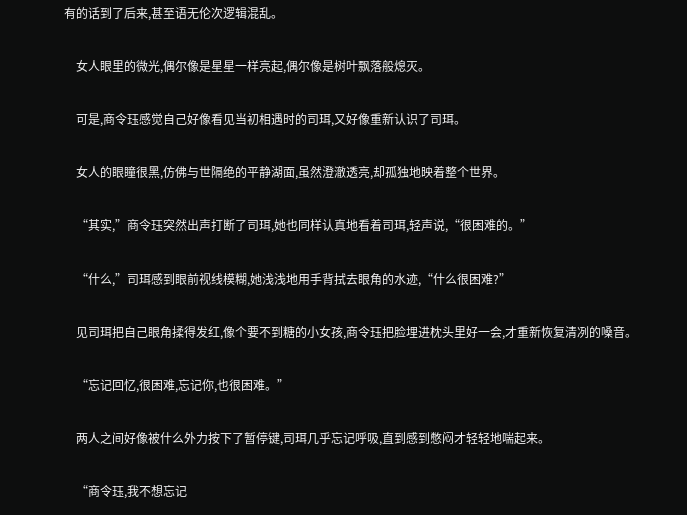有的话到了后来,甚至语无伦次逻辑混乱。

    女人眼里的微光,偶尔像是星星一样亮起,偶尔像是树叶飘落般熄灭。

    可是,商令珏感觉自己好像看见当初相遇时的司珥,又好像重新认识了司珥。

    女人的眼瞳很黑,仿佛与世隔绝的平静湖面,虽然澄澈透亮,却孤独地映着整个世界。

    “其实,”商令珏突然出声打断了司珥,她也同样认真地看着司珥,轻声说,“很困难的。”

    “什么,”司珥感到眼前视线模糊,她浅浅地用手背拭去眼角的水迹,“什么很困难?”

    见司珥把自己眼角揉得发红,像个要不到糖的小女孩,商令珏把脸埋进枕头里好一会,才重新恢复清冽的嗓音。

    “忘记回忆,很困难,忘记你,也很困难。”

    两人之间好像被什么外力按下了暂停键,司珥几乎忘记呼吸,直到感到憋闷才轻轻地喘起来。

    “商令珏,我不想忘记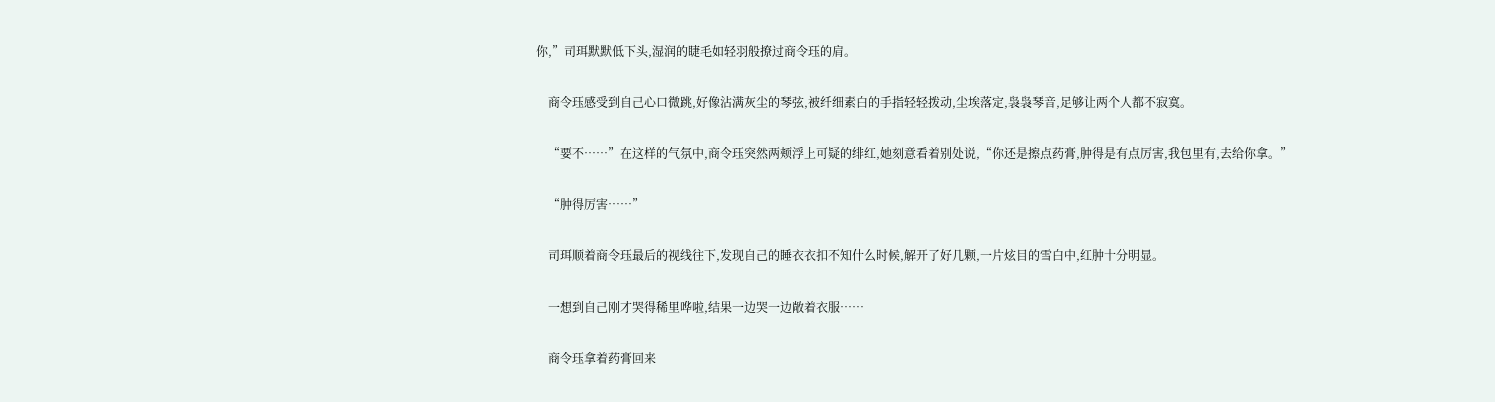你,”司珥默默低下头,湿润的睫毛如轻羽般撩过商令珏的肩。

    商令珏感受到自己心口微跳,好像沾满灰尘的琴弦,被纤细素白的手指轻轻拨动,尘埃落定,袅袅琴音,足够让两个人都不寂寞。

    “要不……”在这样的气氛中,商令珏突然两颊浮上可疑的绯红,她刻意看着别处说,“你还是擦点药膏,肿得是有点厉害,我包里有,去给你拿。”

    “肿得厉害……”

    司珥顺着商令珏最后的视线往下,发现自己的睡衣衣扣不知什么时候,解开了好几颗,一片炫目的雪白中,红肿十分明显。

    一想到自己刚才哭得稀里哗啦,结果一边哭一边敞着衣服……

    商令珏拿着药膏回来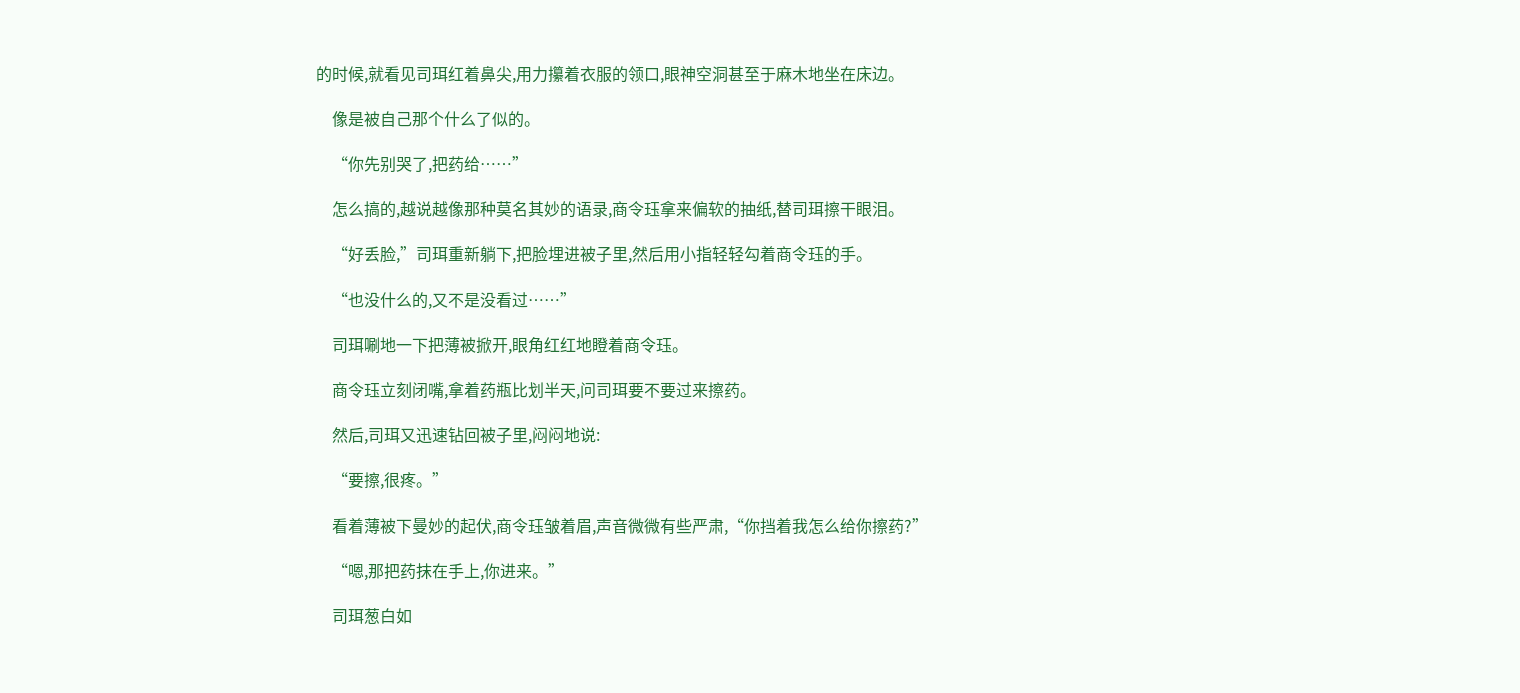的时候,就看见司珥红着鼻尖,用力攥着衣服的领口,眼神空洞甚至于麻木地坐在床边。

    像是被自己那个什么了似的。

    “你先别哭了,把药给……”

    怎么搞的,越说越像那种莫名其妙的语录,商令珏拿来偏软的抽纸,替司珥擦干眼泪。

    “好丢脸,”司珥重新躺下,把脸埋进被子里,然后用小指轻轻勾着商令珏的手。

    “也没什么的,又不是没看过……”

    司珥唰地一下把薄被掀开,眼角红红地瞪着商令珏。

    商令珏立刻闭嘴,拿着药瓶比划半天,问司珥要不要过来擦药。

    然后,司珥又迅速钻回被子里,闷闷地说:

    “要擦,很疼。”

    看着薄被下曼妙的起伏,商令珏皱着眉,声音微微有些严肃,“你挡着我怎么给你擦药?”

    “嗯,那把药抹在手上,你进来。”

    司珥葱白如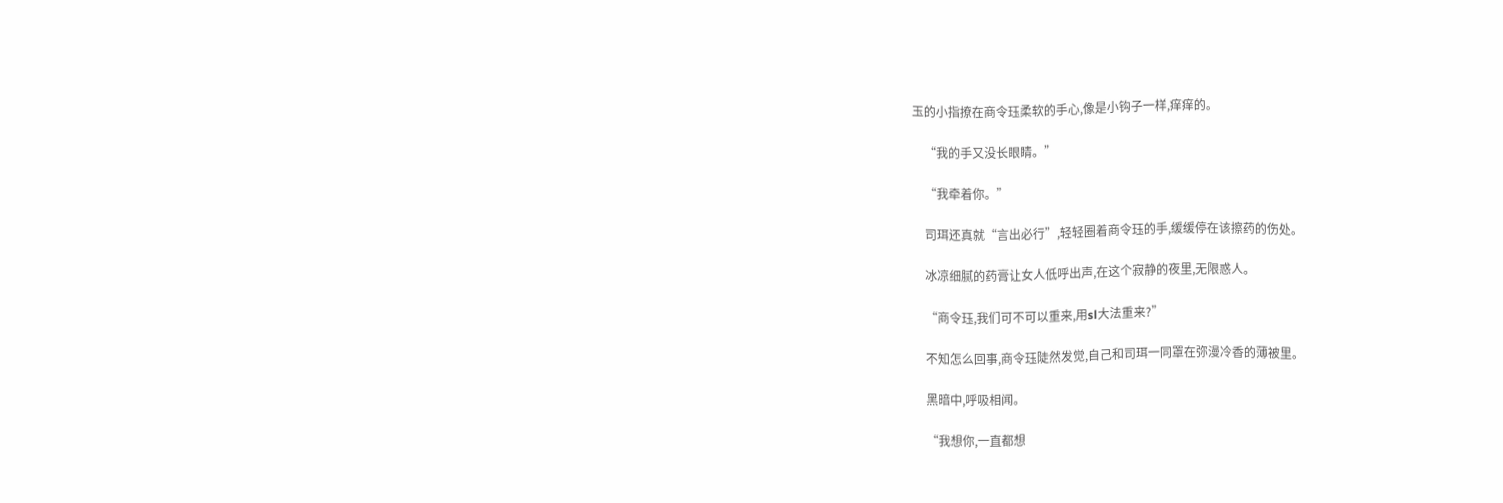玉的小指撩在商令珏柔软的手心,像是小钩子一样,痒痒的。

    “我的手又没长眼睛。”

    “我牵着你。”

    司珥还真就“言出必行”,轻轻圈着商令珏的手,缓缓停在该擦药的伤处。

    冰凉细腻的药膏让女人低呼出声,在这个寂静的夜里,无限惑人。

    “商令珏,我们可不可以重来,用sl大法重来?”

    不知怎么回事,商令珏陡然发觉,自己和司珥一同罩在弥漫冷香的薄被里。

    黑暗中,呼吸相闻。

    “我想你,一直都想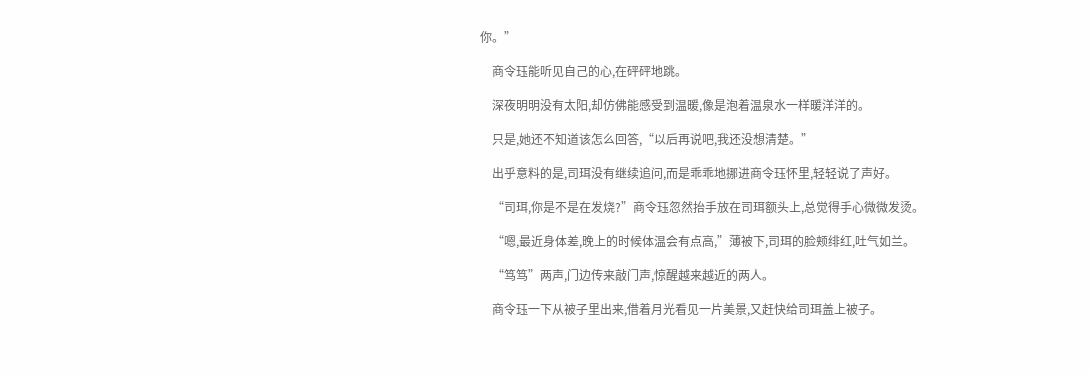你。”

    商令珏能听见自己的心,在砰砰地跳。

    深夜明明没有太阳,却仿佛能感受到温暖,像是泡着温泉水一样暖洋洋的。

    只是,她还不知道该怎么回答,“以后再说吧,我还没想清楚。”

    出乎意料的是,司珥没有继续追问,而是乖乖地挪进商令珏怀里,轻轻说了声好。

    “司珥,你是不是在发烧?”商令珏忽然抬手放在司珥额头上,总觉得手心微微发烫。

    “嗯,最近身体差,晚上的时候体温会有点高,”薄被下,司珥的脸颊绯红,吐气如兰。

    “笃笃”两声,门边传来敲门声,惊醒越来越近的两人。

    商令珏一下从被子里出来,借着月光看见一片美景,又赶快给司珥盖上被子。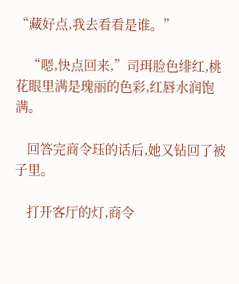“藏好点,我去看看是谁。”

    “嗯,快点回来,”司珥脸色绯红,桃花眼里满是瑰丽的色彩,红唇水润饱满。

    回答完商令珏的话后,她又钻回了被子里。

    打开客厅的灯,商令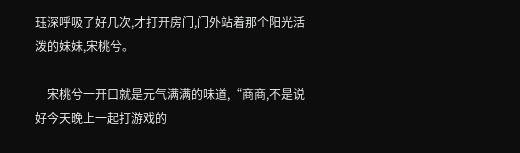珏深呼吸了好几次,才打开房门,门外站着那个阳光活泼的妹妹,宋桃兮。

    宋桃兮一开口就是元气满满的味道,“商商,不是说好今天晚上一起打游戏的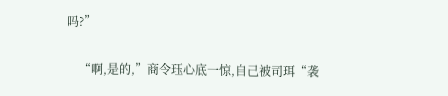吗?”

    “啊,是的,”商令珏心底一惊,自己被司珥“袭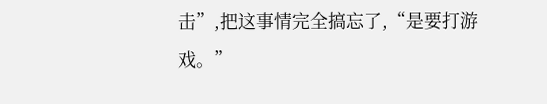击”,把这事情完全搞忘了,“是要打游戏。”